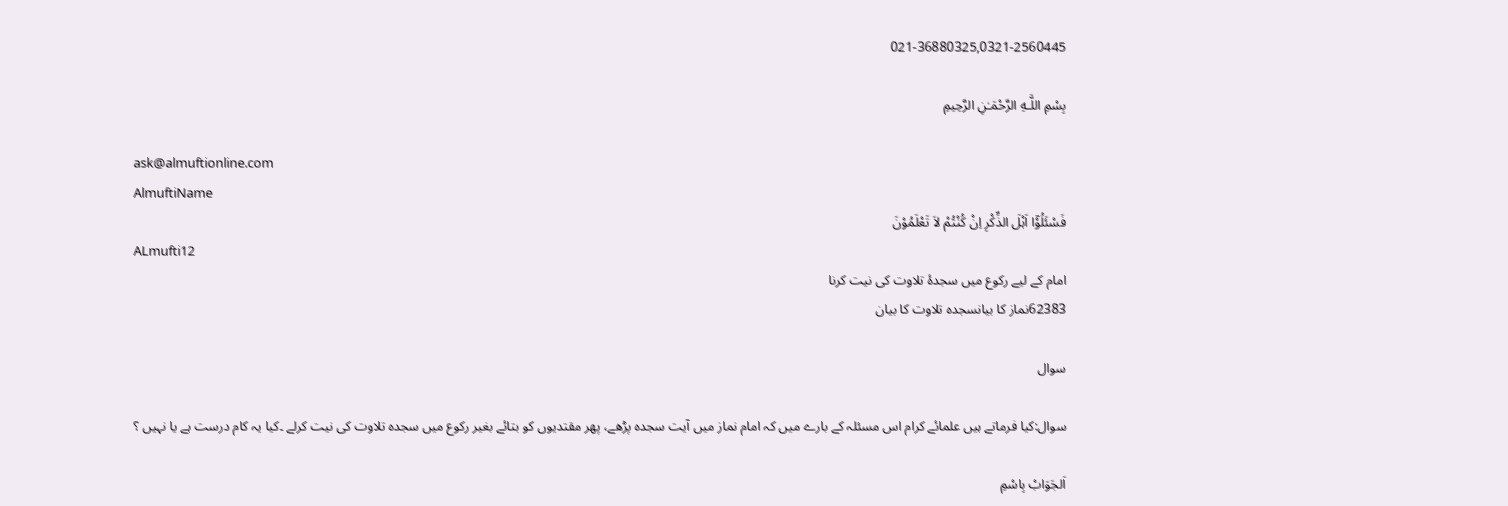021-36880325,0321-2560445

بِسْمِ اللَّـهِ الرَّحْمَـٰنِ الرَّحِيمِ

ask@almuftionline.com
AlmuftiName
فَسْئَلُوْٓا اَہْلَ الذِّکْرِ اِنْ کُنْتُمْ لاَ تَعْلَمُوْنَ
ALmufti12
امام کے لیے رکوع میں سجدۂ تلاوت کی نیت کرنا
62383نماز کا بیانسجدہ تلاوت کا بیان

سوال

سوال:کیا فرماتے ہیں علمائے کرام اس مسئلہ کے بارے میں کہ امام نماز میں آیت سجدہ پڑھے، پھر مقتدیوں کو بتائے بغیر رکوع میں سجدہ تلاوت کی نیت کرلے ۔کیا یہ کام درست ہے یا نہیں ؟

اَلجَوَابْ بِاسْمِ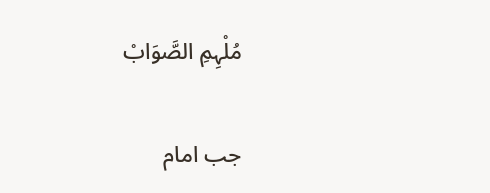مُلْہِمِ الصَّوَابْ

جب امام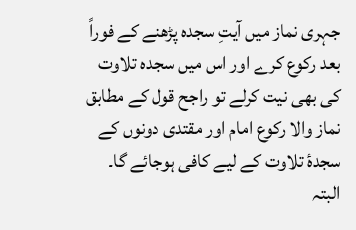جہری نماز میں آیتِ سجدہ پڑھنے کے فوراً بعد رکوع کرے اور اس میں سجدہ تلاوت کی بھی نیت کرلے تو راجح قول کے مطابق نماز والا رکوع امام اور مقتدی دونوں کے سجدۂ تلاوت کے لیے کافی ہوجائے گا۔ البتہ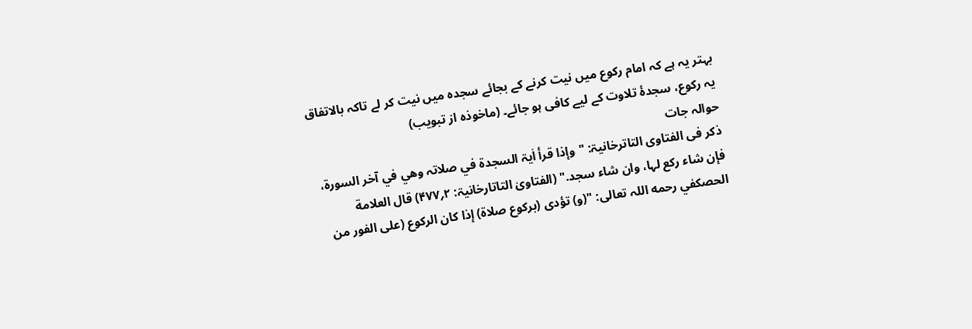بہتر یہ ہے کہ امام رکوع میں نیت کرنے کے بجائے سجدہ میں نیت کر لے تاکہ بالاتفاق یہ رکوع، سجدۂ تلاوت کے لیے کافی ہو جائے۔ (ماخوذہ از تبویب)
حوالہ جات
ذکر فی الفتاوی التاترخانیۃ: "وإذا قرأ اٰیۃ السجدۃ في صلاتہ وھي في آخر السورۃ، فإن شاء رکع لہا، وان شاء سجد." (الفتاویٰ التاتارخانیۃ: ۲؍۴۷۷) قال العلامة الحصكفي رحمه اللہ تعالی: "(و) تؤدى (بركوع صلاة) إذا كان الركوع (على الفور من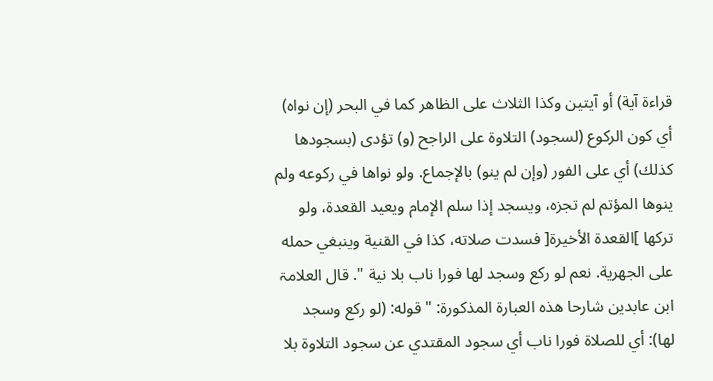قراءة آية) أو آيتين وكذا الثلاث على الظاهر كما في البحر (إن نواه) أي كون الركوع (لسجود) التلاوة على الراجح (و) تؤدى (بسجودها كذلك) أي على الفور (وإن لم ينو) بالإجماع. ولو نواها في ركوعه ولم ينوها المؤتم لم تجزه، ويسجد إذا سلم الإمام ويعيد القعدة، ولو تركها ]القعدۃ الأخیرۃ[ فسدت صلاته، كذا في القنية وينبغي حمله على الجهرية. نعم لو ركع وسجد لها فورا ناب بلا نية ". قال العلامۃ ابن عابدین شارحا ھذہ العبارۃ المذکورۃ: " قوله: (لو ركع وسجد لها): أي للصلاة فورا ناب أي سجود المقتدي عن سجود التلاوة بلا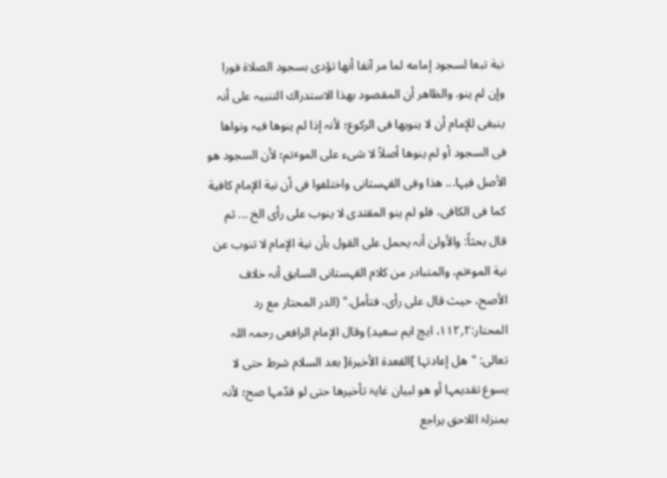نية تبعا لسجود إمامه لما مر آنفا أنها تؤدى بسجود الصلاة فورا وإن لم ينو. والظاھر أن المقصود بھذا الاستدراك التنبیہ علی أنہ ینبغی للإمام أن لا ینویھا فی الرکوع؛ لأنہ إذا لم ینوھا فیہ ونواھا فی السجود أو لم ینوھا أصلاً لا شیء علی الموٴتم؛ لأن السجود ھو الأصل فیہا... ھذا وفی القہستانی واختلفوا فی أن نیة الإمام کافیة کما فی الکافی، فلو لم ینو المقتدی لا ینوب علی رأی الخ ... ثم قال بحثاً: والأولیٰ أنہ یحمل علی القول بأن نیة الإمام لا تنوب عن نیة الموٴتم، والمتبادر من کلام القہستانی السابق أنہ خلاف الأصح، حیث قال علی رأی، فتأمل." (الدر المحتار مع رد المحتار:۲؍۱۱۲، ایچ ایم سعید) وقال الإمام الرافعی رحمہ اللہ تعالی: "ھل إعادتہا ]القعدۃ الأخیرۃ[ بعد السلام شرط حتی لا یسوغ تقدیمہا أو ھو لبیان غایۃ تأخیرھا حتی لو قدّمہا صح؛ لأنہ بمنزلۃ اللاحق یراجع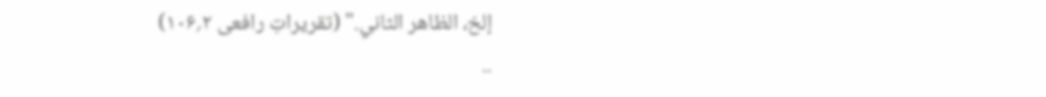إلخ، الظاھر الثاني." (تقریراتِ رافعی ۲؍۱۰۶)
..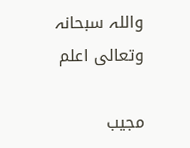واللہ سبحانہ وتعالی اعلم

مجیب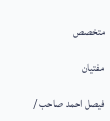متخصص

مفتیان

فیصل احمد صاحب /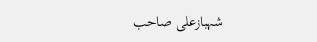شہبازعلی صاحب